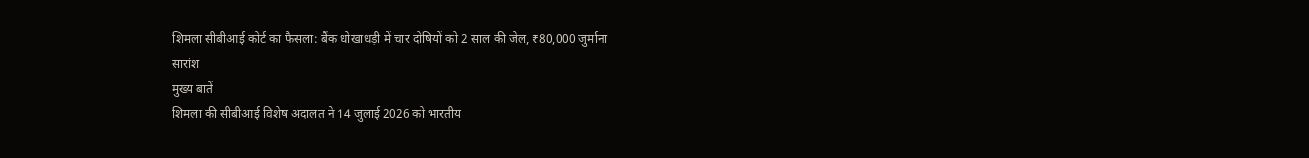शिमला सीबीआई कोर्ट का फैसला: बैंक धोखाधड़ी में चार दोषियों को 2 साल की जेल, ₹80,000 जुर्माना
सारांश
मुख्य बातें
शिमला की सीबीआई विशेष अदालत ने 14 जुलाई 2026 को भारतीय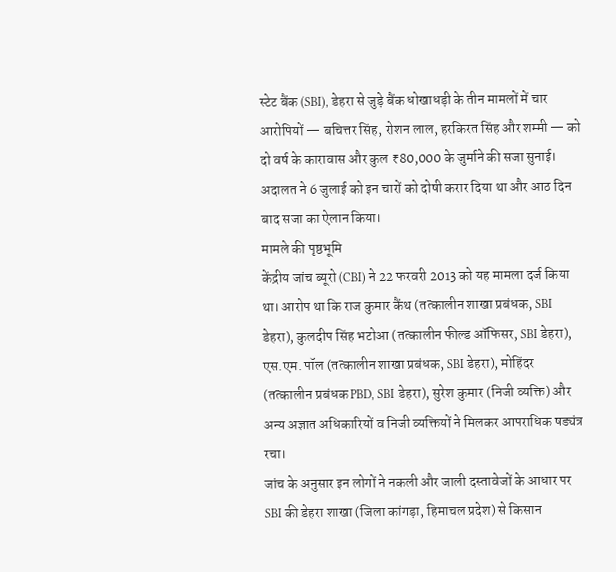स्टेट बैंक (SBI), डेहरा से जुड़े बैंक धोखाधड़ी के तीन मामलों में चार आरोपियों — बचित्तर सिंह, रोशन लाल, हरकिरत सिंह और शम्मी — को दो वर्ष के कारावास और कुल ₹80,000 के जुर्माने की सजा सुनाई। अदालत ने 6 जुलाई को इन चारों को दोषी करार दिया था और आठ दिन बाद सजा का ऐलान किया।
मामले की पृष्ठभूमि
केंद्रीय जांच ब्यूरो (CBI) ने 22 फरवरी 2013 को यह मामला दर्ज किया था। आरोप था कि राज कुमार कैंथ (तत्कालीन शाखा प्रबंधक, SBI डेहरा), कुलदीप सिंह भटोआ (तत्कालीन फील्ड ऑफिसर, SBI डेहरा), एस.एम. पॉल (तत्कालीन शाखा प्रबंधक, SBI डेहरा), मोहिंदर (तत्कालीन प्रबंधक PBD, SBI डेहरा), सुरेश कुमार (निजी व्यक्ति) और अन्य अज्ञात अधिकारियों व निजी व्यक्तियों ने मिलकर आपराधिक षड्यंत्र रचा।
जांच के अनुसार इन लोगों ने नकली और जाली दस्तावेजों के आधार पर SBI की डेहरा शाखा (जिला कांगड़ा, हिमाचल प्रदेश) से किसान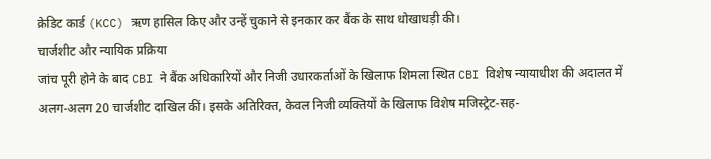क्रेडिट कार्ड (KCC) ऋण हासिल किए और उन्हें चुकाने से इनकार कर बैंक के साथ धोखाधड़ी की।
चार्जशीट और न्यायिक प्रक्रिया
जांच पूरी होने के बाद CBI ने बैंक अधिकारियों और निजी उधारकर्ताओं के खिलाफ शिमला स्थित CBI विशेष न्यायाधीश की अदालत में अलग-अलग 20 चार्जशीट दाखिल कीं। इसके अतिरिक्त, केवल निजी व्यक्तियों के खिलाफ विशेष मजिस्ट्रेट-सह-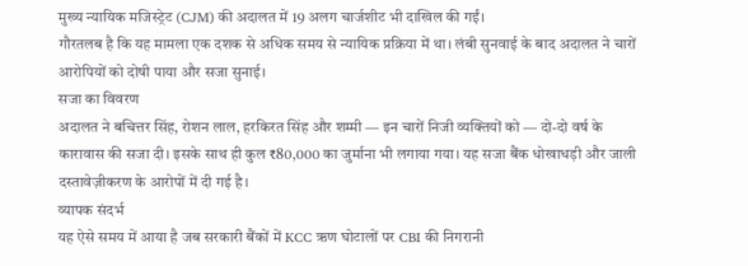मुख्य न्यायिक मजिस्ट्रेट (CJM) की अदालत में 19 अलग चार्जशीट भी दाखिल की गईं।
गौरतलब है कि यह मामला एक दशक से अधिक समय से न्यायिक प्रक्रिया में था। लंबी सुनवाई के बाद अदालत ने चारों आरोपियों को दोषी पाया और सजा सुनाई।
सजा का विवरण
अदालत ने बचित्तर सिंह, रोशन लाल, हरकिरत सिंह और शम्मी — इन चारों निजी व्यक्तियों को — दो-दो वर्ष के कारावास की सजा दी। इसके साथ ही कुल ₹80,000 का जुर्माना भी लगाया गया। यह सजा बैंक धोखाधड़ी और जाली दस्तावेज़ीकरण के आरोपों में दी गई है।
व्यापक संदर्भ
यह ऐसे समय में आया है जब सरकारी बैंकों में KCC ऋण घोटालों पर CBI की निगरानी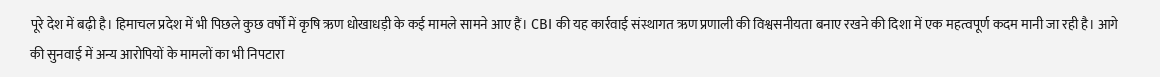पूरे देश में बढ़ी है। हिमाचल प्रदेश में भी पिछले कुछ वर्षों में कृषि ऋण धोखाधड़ी के कई मामले सामने आए हैं। CBI की यह कार्रवाई संस्थागत ऋण प्रणाली की विश्वसनीयता बनाए रखने की दिशा में एक महत्वपूर्ण कदम मानी जा रही है। आगे की सुनवाई में अन्य आरोपियों के मामलों का भी निपटारा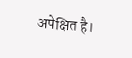अपेक्षित है।